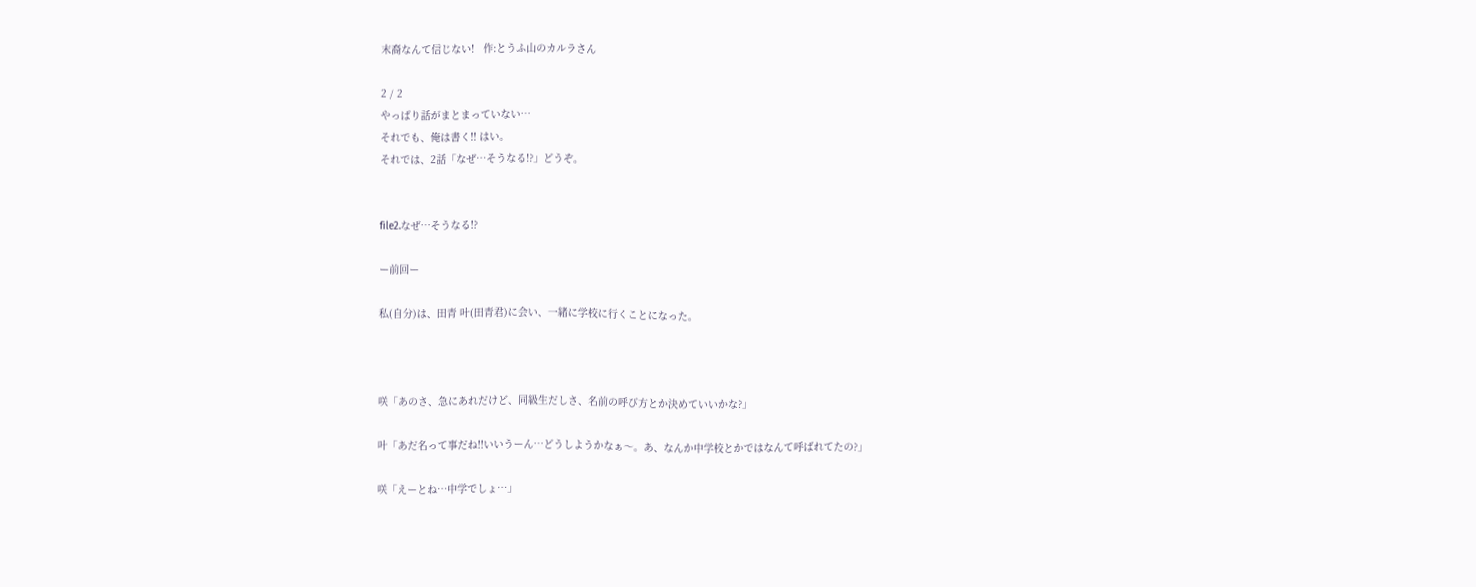末裔なんて信じない!   作:とうふ山のカルラさん

2 / 2
やっぱり話がまとまっていない…
それでも、俺は書く!! はい。
それでは、2話「なぜ…そうなる!?」どうぞ。


file2.なぜ…そうなる!?

ー前回ー

私(自分)は、田青 叶(田青君)に会い、一緒に学校に行くことになった。



咲「あのさ、急にあれだけど、同級生だしさ、名前の呼び方とか決めていいかな?」

叶「あだ名って事だね!!いいうーん…どうしようかなぁ〜。あ、なんか中学校とかではなんて呼ばれてたの?」

咲「えーとね…中学でしょ…」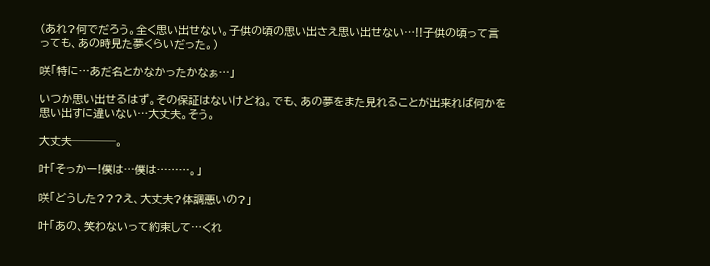(あれ?何でだろう。全く思い出せない。子供の頃の思い出さえ思い出せない…!!子供の頃って言っても、あの時見た夢くらいだった。)

咲「特に…あだ名とかなかったかなぁ…」

いつか思い出せるはず。その保証はないけどね。でも、あの夢をまた見れることが出来れば何かを思い出すに違いない…大丈夫。そう。

大丈夫────。

叶「そっかー!僕は…僕は………。」

咲「どうした???え、大丈夫?体調悪いの?」

叶「あの、笑わないって約束して…くれ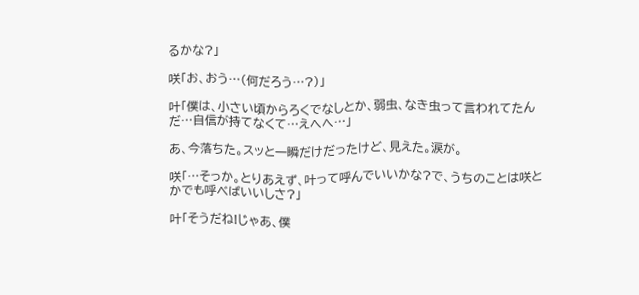るかな?」

咲「お、おう…(何だろう…?)」

叶「僕は、小さい頃からろくでなしとか、弱虫、なき虫って言われてたんだ…自信が持てなくて…えへへ…」

あ、今落ちた。スッと一瞬だけだったけど、見えた。涙が。

咲「…そっか。とりあえず、叶って呼んでいいかな?で、うちのことは咲とかでも呼べばいいしさ?」

叶「そうだね!じゃあ、僕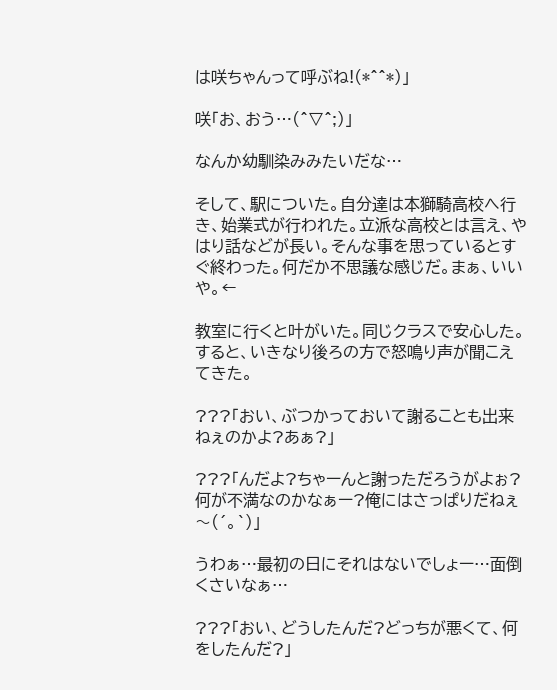は咲ちゃんって呼ぶね!(*^^*)」

咲「お、おう…(^▽^;)」

なんか幼馴染みみたいだな…

そして、駅についた。自分達は本獅騎高校へ行き、始業式が行われた。立派な高校とは言え、やはり話などが長い。そんな事を思っているとすぐ終わった。何だか不思議な感じだ。まぁ、いいや。←

教室に行くと叶がいた。同じクラスで安心した。すると、いきなり後ろの方で怒鳴り声が聞こえてきた。

???「おい、ぶつかっておいて謝ることも出来ねぇのかよ?あぁ?」

???「んだよ?ちゃーんと謝っただろうがよぉ?何が不満なのかなぁー?俺にはさっぱりだねぇ〜(´。`)」

うわぁ…最初の日にそれはないでしょー…面倒くさいなぁ…

???「おい、どうしたんだ?どっちが悪くて、何をしたんだ?」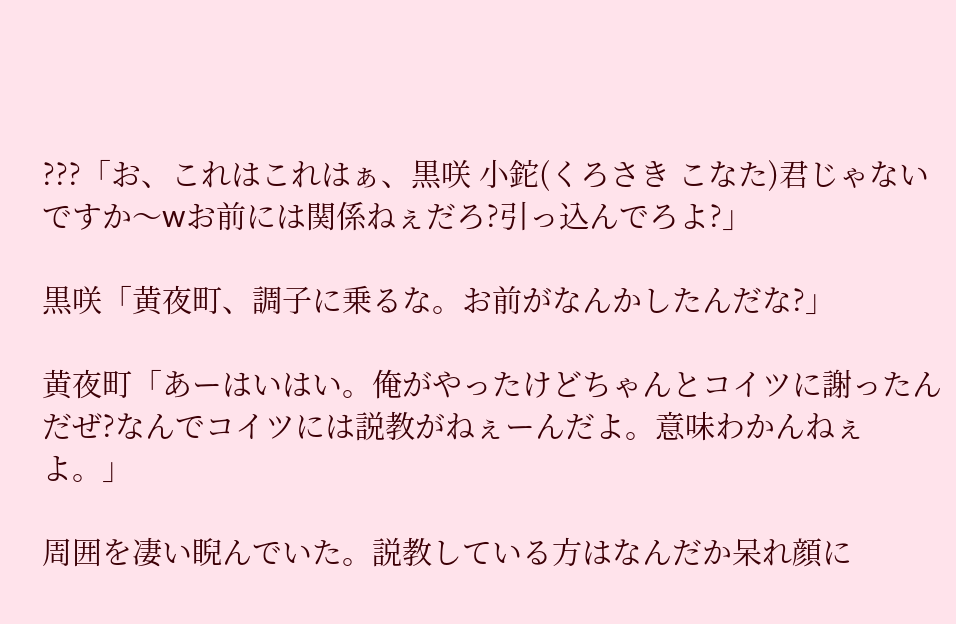???「お、これはこれはぁ、黒咲 小鉈(くろさき こなた)君じゃないですか〜wお前には関係ねぇだろ?引っ込んでろよ?」

黒咲「黄夜町、調子に乗るな。お前がなんかしたんだな?」

黄夜町「あーはいはい。俺がやったけどちゃんとコイツに謝ったんだぜ?なんでコイツには説教がねぇーんだよ。意味わかんねぇよ。」

周囲を凄い睨んでいた。説教している方はなんだか呆れ顔に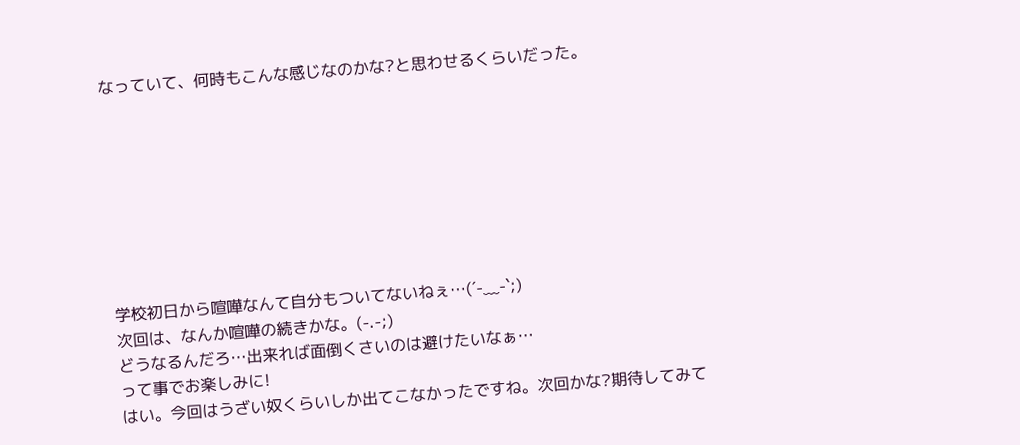なっていて、何時もこんな感じなのかな?と思わせるくらいだった。








学校初日から喧嘩なんて自分もついてないねぇ…(´-﹏-`;)
次回は、なんか喧嘩の続きかな。(-.-;)
どうなるんだろ…出来れば面倒くさいのは避けたいなぁ…
って事でお楽しみに!
はい。今回はうざい奴くらいしか出てこなかったですね。次回かな?期待してみて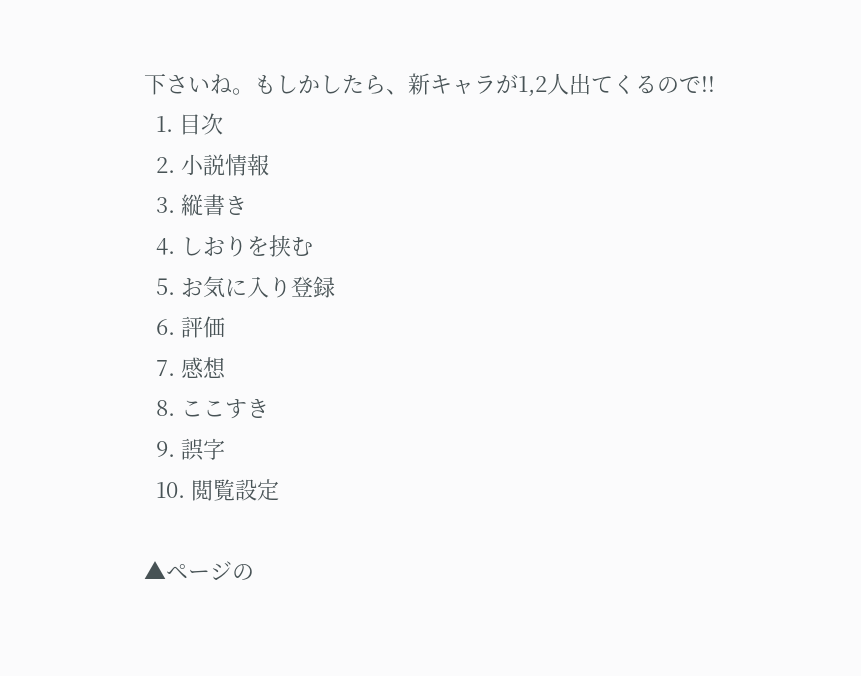下さいね。もしかしたら、新キャラが1,2人出てくるので!!
  1. 目次
  2. 小説情報
  3. 縦書き
  4. しおりを挟む
  5. お気に入り登録
  6. 評価
  7. 感想
  8. ここすき
  9. 誤字
  10. 閲覧設定

▲ページの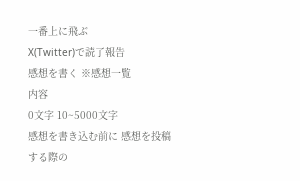一番上に飛ぶ
X(Twitter)で読了報告
感想を書く ※感想一覧
内容
0文字 10~5000文字
感想を書き込む前に 感想を投稿する際の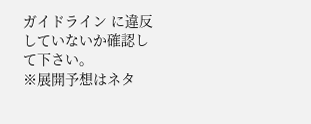ガイドライン に違反していないか確認して下さい。
※展開予想はネタ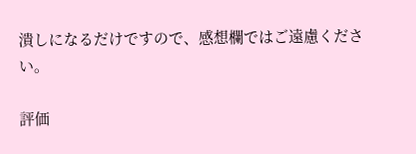潰しになるだけですので、感想欄ではご遠慮ください。

評価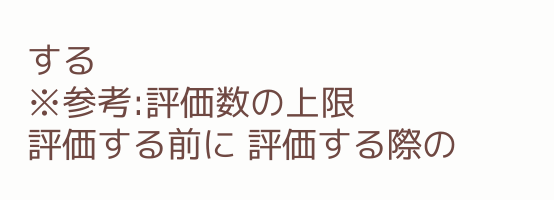する
※参考:評価数の上限
評価する前に 評価する際の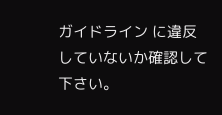ガイドライン に違反していないか確認して下さい。